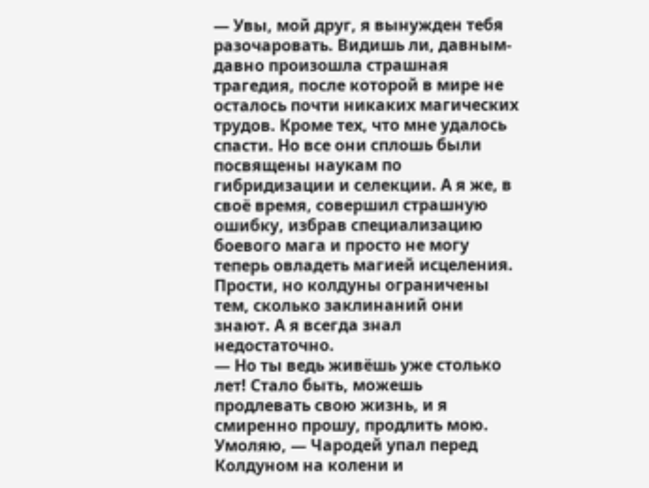— Увы, мой друг, я вынужден тебя разочаровать. Видишь ли, давным-давно произошла страшная трагедия, после которой в мире не осталось почти никаких магических трудов. Кроме тех, что мне удалось спасти. Но все они сплошь были посвящены наукам по гибридизации и селекции. А я же, в своё время, совершил страшную ошибку, избрав специализацию боевого мага и просто не могу теперь овладеть магией исцеления. Прости, но колдуны ограничены тем, сколько заклинаний они знают. А я всегда знал недостаточно.
— Но ты ведь живёшь уже столько лет! Стало быть, можешь продлевать свою жизнь, и я смиренно прошу, продлить мою. Умоляю, — Чародей упал перед Колдуном на колени и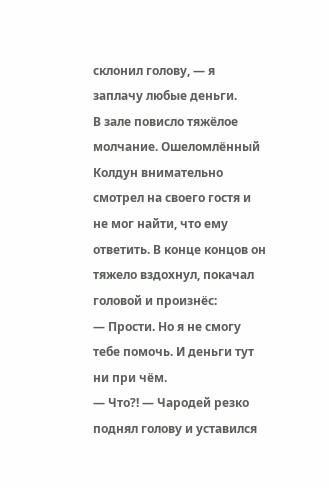склонил голову, — я заплачу любые деньги.
В зале повисло тяжёлое молчание. Ошеломлённый Колдун внимательно смотрел на своего гостя и не мог найти, что ему ответить. В конце концов он тяжело вздохнул, покачал головой и произнёс:
— Прости. Но я не смогу тебе помочь. И деньги тут ни при чём.
— Что?! — Чародей резко поднял голову и уставился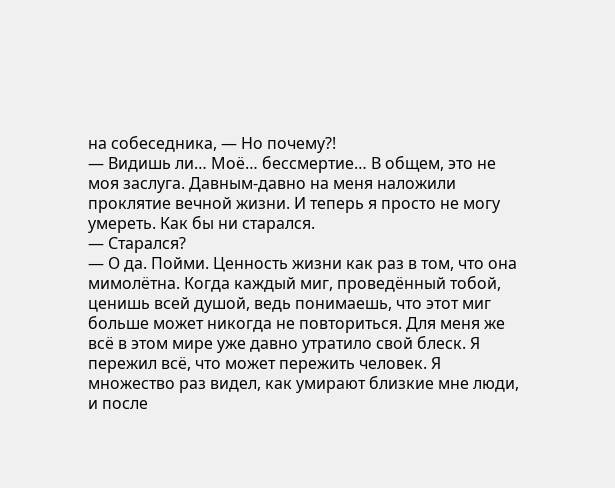на собеседника, — Но почему?!
— Видишь ли… Моё… бессмертие… В общем, это не моя заслуга. Давным-давно на меня наложили проклятие вечной жизни. И теперь я просто не могу умереть. Как бы ни старался.
— Старался?
— О да. Пойми. Ценность жизни как раз в том, что она мимолётна. Когда каждый миг, проведённый тобой, ценишь всей душой, ведь понимаешь, что этот миг больше может никогда не повториться. Для меня же всё в этом мире уже давно утратило свой блеск. Я пережил всё, что может пережить человек. Я множество раз видел, как умирают близкие мне люди, и после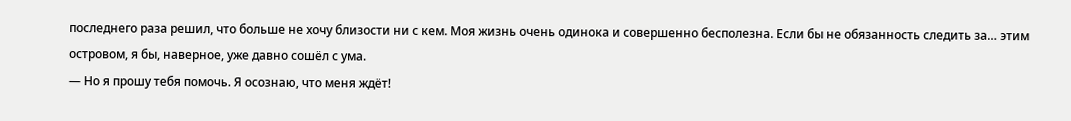последнего раза решил, что больше не хочу близости ни с кем. Моя жизнь очень одинока и совершенно бесполезна. Если бы не обязанность следить за… этим островом, я бы, наверное, уже давно сошёл с ума.
— Но я прошу тебя помочь. Я осознаю, что меня ждёт!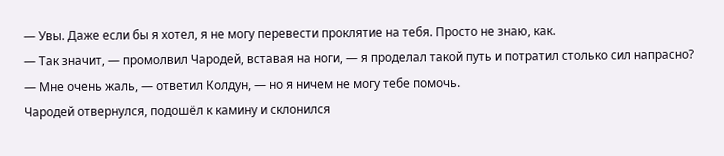— Увы. Даже если бы я хотел, я не могу перевести проклятие на тебя. Просто не знаю, как.
— Так значит, — промолвил Чародей, вставая на ноги, — я проделал такой путь и потратил столько сил напрасно?
— Мне очень жаль, — ответил Колдун, — но я ничем не могу тебе помочь.
Чародей отвернулся, подошёл к камину и склонился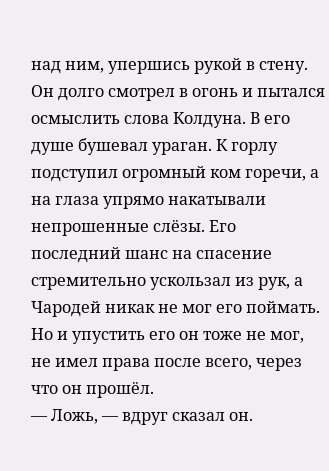над ним, упершись рукой в стену. Он долго смотрел в огонь и пытался осмыслить слова Колдуна. В его душе бушевал ураган. К горлу подступил огромный ком горечи, а на глаза упрямо накатывали непрошенные слёзы. Его последний шанс на спасение стремительно ускользал из рук, а Чародей никак не мог его поймать. Но и упустить его он тоже не мог, не имел права после всего, через что он прошёл.
— Ложь, — вдруг сказал он.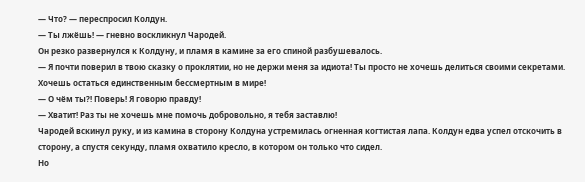— Что? — переспросил Колдун.
— Ты лжёшь! — гневно воскликнул Чародей.
Он резко развернулся к Колдуну, и пламя в камине за его спиной разбушевалось.
— Я почти поверил в твою сказку о проклятии, но не держи меня за идиота! Ты просто не хочешь делиться своими секретами. Хочешь остаться единственным бессмертным в мире!
— О чём ты?! Поверь! Я говорю правду!
— Хватит! Раз ты не хочешь мне помочь добровольно, я тебя заставлю!
Чародей вскинул руку, и из камина в сторону Колдуна устремилась огненная когтистая лапа. Колдун едва успел отскочить в сторону, а спустя секунду, пламя охватило кресло, в котором он только что сидел.
Но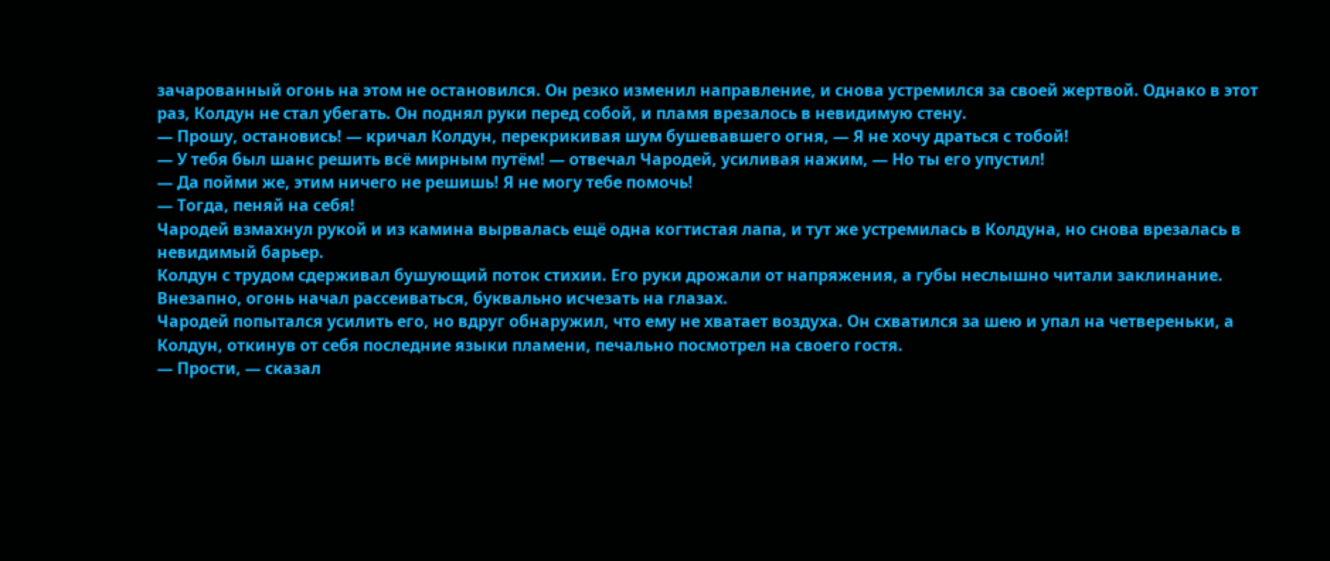зачарованный огонь на этом не остановился. Он резко изменил направление, и снова устремился за своей жертвой. Однако в этот раз, Колдун не стал убегать. Он поднял руки перед собой, и пламя врезалось в невидимую стену.
— Прошу, остановись! — кричал Колдун, перекрикивая шум бушевавшего огня, — Я не хочу драться с тобой!
— У тебя был шанс решить всё мирным путём! — отвечал Чародей, усиливая нажим, — Но ты его упустил!
— Да пойми же, этим ничего не решишь! Я не могу тебе помочь!
— Тогда, пеняй на себя!
Чародей взмахнул рукой и из камина вырвалась ещё одна когтистая лапа, и тут же устремилась в Колдуна, но снова врезалась в невидимый барьер.
Колдун с трудом сдерживал бушующий поток стихии. Его руки дрожали от напряжения, а губы неслышно читали заклинание. Внезапно, огонь начал рассеиваться, буквально исчезать на глазах.
Чародей попытался усилить его, но вдруг обнаружил, что ему не хватает воздуха. Он схватился за шею и упал на четвереньки, а Колдун, откинув от себя последние языки пламени, печально посмотрел на своего гостя.
— Прости, — сказал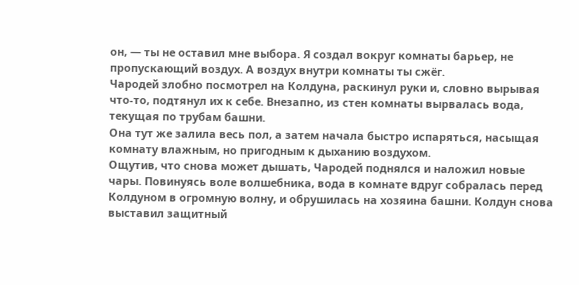он, — ты не оставил мне выбора. Я создал вокруг комнаты барьер, не пропускающий воздух. А воздух внутри комнаты ты сжёг.
Чародей злобно посмотрел на Колдуна, раскинул руки и, словно вырывая что-то, подтянул их к себе. Внезапно, из стен комнаты вырвалась вода, текущая по трубам башни.
Она тут же залила весь пол, а затем начала быстро испаряться, насыщая комнату влажным, но пригодным к дыханию воздухом.
Ощутив, что снова может дышать, Чародей поднялся и наложил новые чары. Повинуясь воле волшебника, вода в комнате вдруг собралась перед Колдуном в огромную волну, и обрушилась на хозяина башни. Колдун снова выставил защитный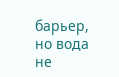барьер, но вода не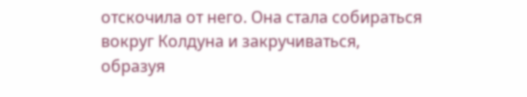отскочила от него. Она стала собираться вокруг Колдуна и закручиваться, образуя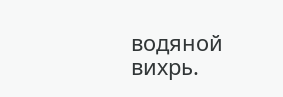водяной вихрь.